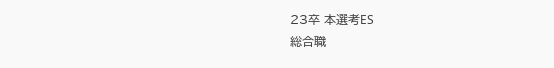23卒 本選考ES
総合職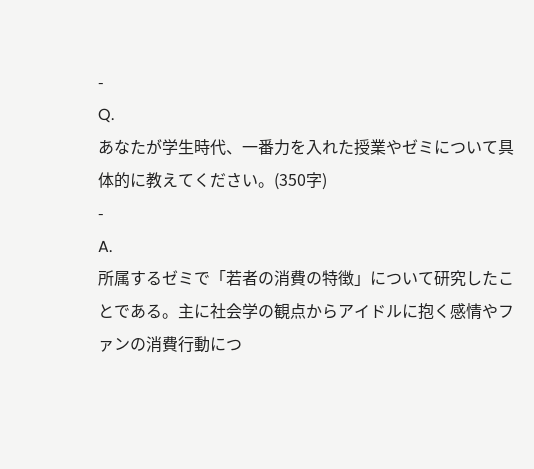-
Q.
あなたが学生時代、一番力を入れた授業やゼミについて具体的に教えてください。(350字)
-
A.
所属するゼミで「若者の消費の特徴」について研究したことである。主に社会学の観点からアイドルに抱く感情やファンの消費行動につ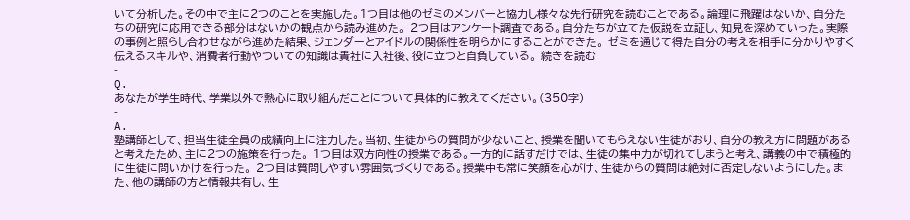いて分析した。その中で主に2つのことを実施した。1つ目は他のゼミのメンバーと協力し様々な先行研究を読むことである。論理に飛躍はないか、自分たちの研究に応用できる部分はないかの観点から読み進めた。 2つ目はアンケート調査である。自分たちが立てた仮説を立証し、知見を深めていった。実際の事例と照らし合わせながら進めた結果、ジェンダーとアイドルの関係性を明らかにすることができた。 ゼミを通じて得た自分の考えを相手に分かりやすく伝えるスキルや、消費者行動やついての知識は貴社に入社後、役に立つと自負している。 続きを読む
-
Q.
あなたが学生時代、学業以外で熱心に取り組んだことについて具体的に教えてください。(350字)
-
A.
塾講師として、担当生徒全員の成績向上に注力した。当初、生徒からの質問が少ないこと、授業を聞いてもらえない生徒がおり、自分の教え方に問題があると考えたため、主に2つの施策を行った。 1つ目は双方向性の授業である。一方的に話すだけでは、生徒の集中力が切れてしまうと考え、講義の中で積極的に生徒に問いかけを行った。 2つ目は質問しやすい雰囲気づくりである。授業中も常に笑顔を心がけ、生徒からの質問は絶対に否定しないようにした。また、他の講師の方と情報共有し、生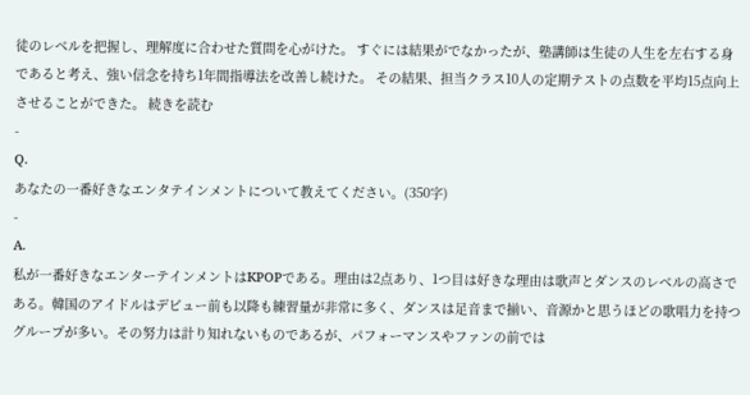徒のレベルを把握し、理解度に合わせた質問を心がけた。 すぐには結果がでなかったが、塾講師は生徒の人生を左右する身であると考え、強い信念を持ち1年間指導法を改善し続けた。 その結果、担当クラス10人の定期テストの点数を平均15点向上させることができた。 続きを読む
-
Q.
あなたの一番好きなエンタテインメントについて教えてください。(350字)
-
A.
私が一番好きなエンターテインメントはKPOPである。理由は2点あり、1つ目は好きな理由は歌声とダンスのレベルの高さである。韓国のアイドルはデビュー前も以降も練習量が非常に多く、ダンスは足音まで揃い、音源かと思うほどの歌唱力を持つグループが多い。その努力は計り知れないものであるが、パフォーマンスやファンの前では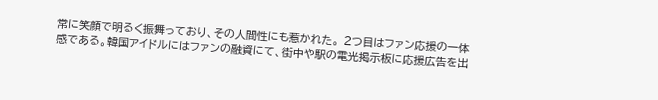常に笑顔で明るく振舞っており、その人間性にも惹かれた。 2つ目はファン応援の一体感である。韓国アイドルにはファンの融資にて、街中や駅の電光掲示板に応援広告を出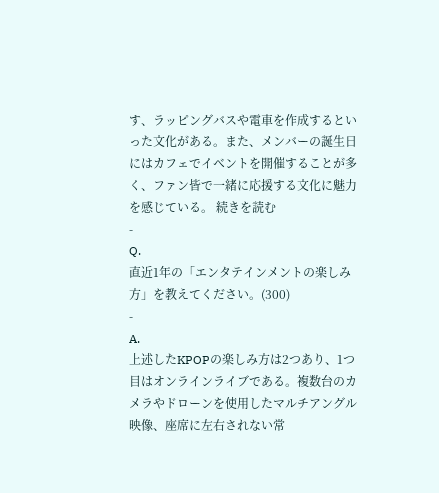す、ラッピングバスや電車を作成するといった文化がある。また、メンバーの誕生日にはカフェでイベントを開催することが多く、ファン皆で一緒に応援する文化に魅力を感じている。 続きを読む
-
Q.
直近1年の「エンタテインメントの楽しみ方」を教えてください。(300)
-
A.
上述したKPOPの楽しみ方は2つあり、1つ目はオンラインライブである。複数台のカメラやドローンを使用したマルチアングル映像、座席に左右されない常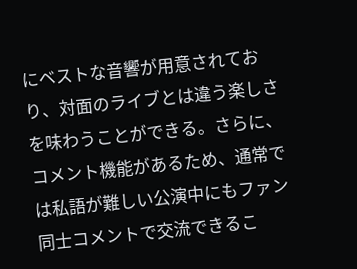にベストな音響が用意されており、対面のライブとは違う楽しさを味わうことができる。さらに、コメント機能があるため、通常では私語が難しい公演中にもファン同士コメントで交流できるこ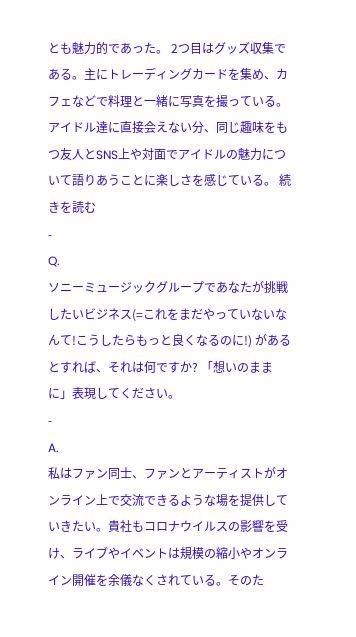とも魅力的であった。 2つ目はグッズ収集である。主にトレーディングカードを集め、カフェなどで料理と一緒に写真を撮っている。アイドル達に直接会えない分、同じ趣味をもつ友人とSNS上や対面でアイドルの魅力について語りあうことに楽しさを感じている。 続きを読む
-
Q.
ソニーミュージックグループであなたが挑戦したいビジネス(=これをまだやっていないなんて!こうしたらもっと良くなるのに!) があるとすれば、それは何ですか? 「想いのままに」表現してください。
-
A.
私はファン同士、ファンとアーティストがオンライン上で交流できるような場を提供していきたい。貴社もコロナウイルスの影響を受け、ライブやイベントは規模の縮小やオンライン開催を余儀なくされている。そのた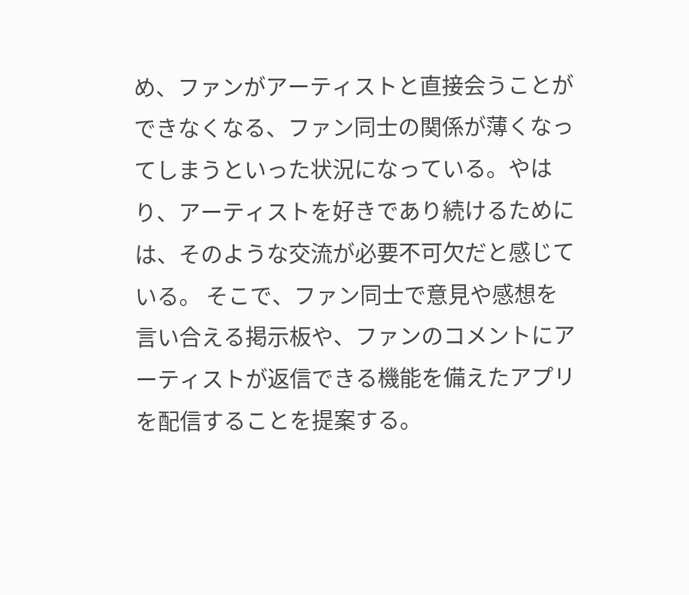め、ファンがアーティストと直接会うことができなくなる、ファン同士の関係が薄くなってしまうといった状況になっている。やはり、アーティストを好きであり続けるためには、そのような交流が必要不可欠だと感じている。 そこで、ファン同士で意見や感想を言い合える掲示板や、ファンのコメントにアーティストが返信できる機能を備えたアプリを配信することを提案する。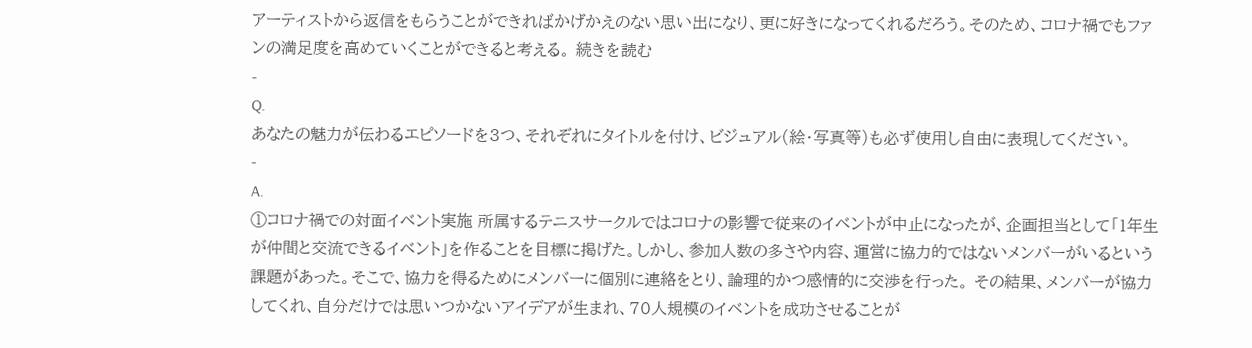アーティストから返信をもらうことができればかげかえのない思い出になり、更に好きになってくれるだろう。そのため、コロナ禍でもファンの満足度を高めていくことができると考える。 続きを読む
-
Q.
あなたの魅力が伝わるエピソードを3つ、それぞれにタイトルを付け、ビジュアル(絵・写真等)も必ず使用し自由に表現してください。
-
A.
①コロナ禍での対面イベント実施 所属するテニスサークルではコロナの影響で従来のイベントが中止になったが、企画担当として「1年生が仲間と交流できるイベント」を作ることを目標に掲げた。しかし、参加人数の多さや内容、運営に協力的ではないメンバーがいるという課題があった。そこで、協力を得るためにメンバーに個別に連絡をとり、論理的かつ感情的に交渉を行った。 その結果、メンバーが協力してくれ、自分だけでは思いつかないアイデアが生まれ、70人規模のイベントを成功させることが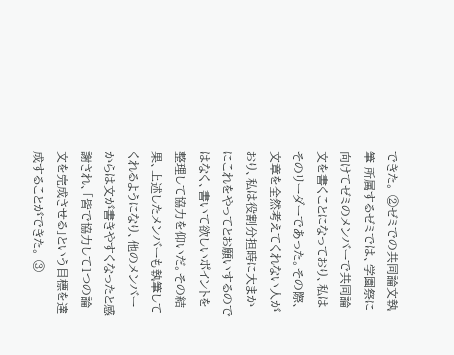できた。 ②ゼミでの共同論文執筆 所属するゼミでは、学園祭に向けてゼミのメンバーで共同論文を書くことになっており、私はそのリーダーであった。その際、文章を全然考えてくれない人がおり、私は役割分担時に大まかにこれをやってとお願いするのではなく、書いて欲しいポイントを整理して協力を仰いだ。その結果、上述したメンバーも執筆してくれるようになり、他のメンバーからは文が書きやすくなったと感謝され、「皆で協力して1つの論文を完成させる」という目標を達成することができた。 ③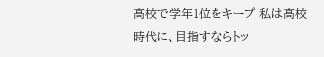高校で学年1位をキープ 私は高校時代に、目指すならトッ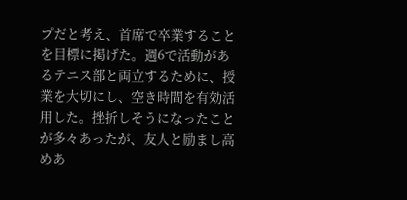プだと考え、首席で卒業することを目標に掲げた。週6で活動があるテニス部と両立するために、授業を大切にし、空き時間を有効活用した。挫折しそうになったことが多々あったが、友人と励まし高めあ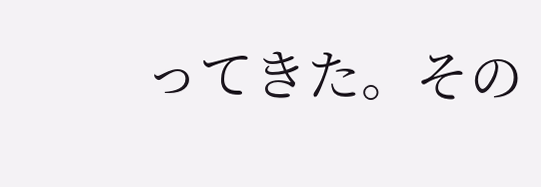ってきた。その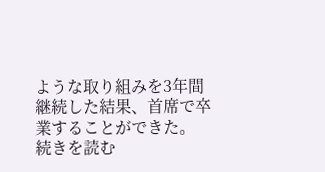ような取り組みを3年間継続した結果、首席で卒業することができた。 続きを読む